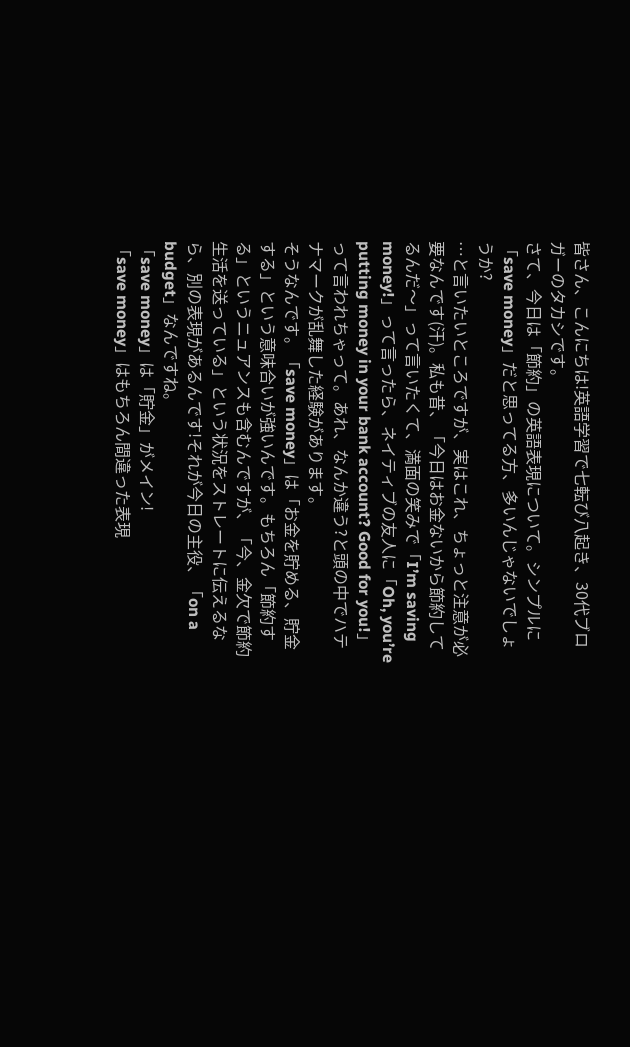皆さん、こんにちは!英語学習で七転び八起き、30代ブロガーのタカシです。
さて、今日は「節約」の英語表現について。シンプルに「save money」だと思ってる方、多いんじゃないでしょうか?
…と言いたいところですが、実はこれ、ちょっと注意が必要なんです(汗)。私も昔、「今日はお金ないから節約してるんだ〜」って言いたくて、満面の笑みで「I’m saving money!」って言ったら、ネイティブの友人に「Oh, you’re putting money in your bank account? Good for you!」って言われちゃって。あれ、なんか違う?と頭の中でハテナマークが乱舞した経験があります。
そうなんです。「save money」は「お金を貯める、貯金する」という意味合いが強いんです。もちろん「節約する」というニュアンスも含むんですが、「今、金欠で節約生活を送っている」という状況をストレートに伝えるなら、別の表現があるんです!それが今日の主役、「on a budget」なんですね。
「save money」は「貯金」がメイン!
「save money」はもちろん間違った表現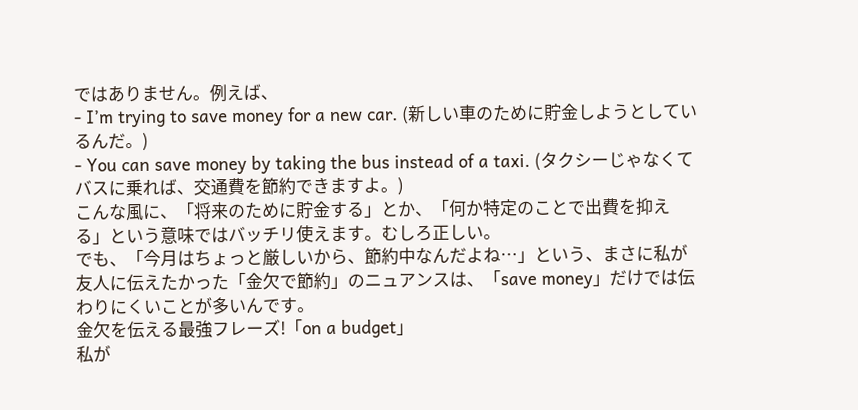ではありません。例えば、
- I’m trying to save money for a new car. (新しい車のために貯金しようとしているんだ。)
- You can save money by taking the bus instead of a taxi. (タクシーじゃなくてバスに乗れば、交通費を節約できますよ。)
こんな風に、「将来のために貯金する」とか、「何か特定のことで出費を抑える」という意味ではバッチリ使えます。むしろ正しい。
でも、「今月はちょっと厳しいから、節約中なんだよね…」という、まさに私が友人に伝えたかった「金欠で節約」のニュアンスは、「save money」だけでは伝わりにくいことが多いんです。
金欠を伝える最強フレーズ!「on a budget」
私が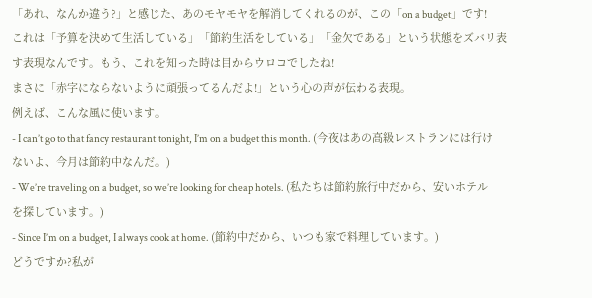「あれ、なんか違う?」と感じた、あのモヤモヤを解消してくれるのが、この「on a budget」です!
これは「予算を決めて生活している」「節約生活をしている」「金欠である」という状態をズバリ表す表現なんです。もう、これを知った時は目からウロコでしたね!
まさに「赤字にならないように頑張ってるんだよ!」という心の声が伝わる表現。
例えば、こんな風に使います。
- I can’t go to that fancy restaurant tonight, I’m on a budget this month. (今夜はあの高級レストランには行けないよ、今月は節約中なんだ。)
- We’re traveling on a budget, so we’re looking for cheap hotels. (私たちは節約旅行中だから、安いホテルを探しています。)
- Since I’m on a budget, I always cook at home. (節約中だから、いつも家で料理しています。)
どうですか?私が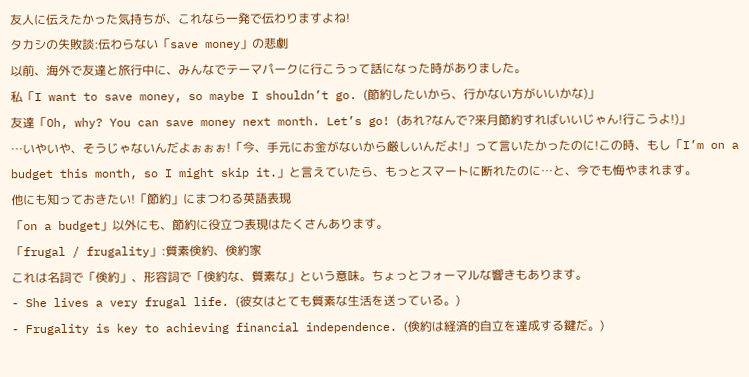友人に伝えたかった気持ちが、これなら一発で伝わりますよね!
タカシの失敗談:伝わらない「save money」の悲劇
以前、海外で友達と旅行中に、みんなでテーマパークに行こうって話になった時がありました。
私「I want to save money, so maybe I shouldn’t go. (節約したいから、行かない方がいいかな)」
友達「Oh, why? You can save money next month. Let’s go! (あれ?なんで?来月節約すればいいじゃん!行こうよ!)」
…いやいや、そうじゃないんだよぉぉぉ!「今、手元にお金がないから厳しいんだよ!」って言いたかったのに!この時、もし「I’m on a budget this month, so I might skip it.」と言えていたら、もっとスマートに断れたのに…と、今でも悔やまれます。
他にも知っておきたい!「節約」にまつわる英語表現
「on a budget」以外にも、節約に役立つ表現はたくさんあります。
「frugal / frugality」:質素倹約、倹約家
これは名詞で「倹約」、形容詞で「倹約な、質素な」という意味。ちょっとフォーマルな響きもあります。
- She lives a very frugal life. (彼女はとても質素な生活を送っている。)
- Frugality is key to achieving financial independence. (倹約は経済的自立を達成する鍵だ。)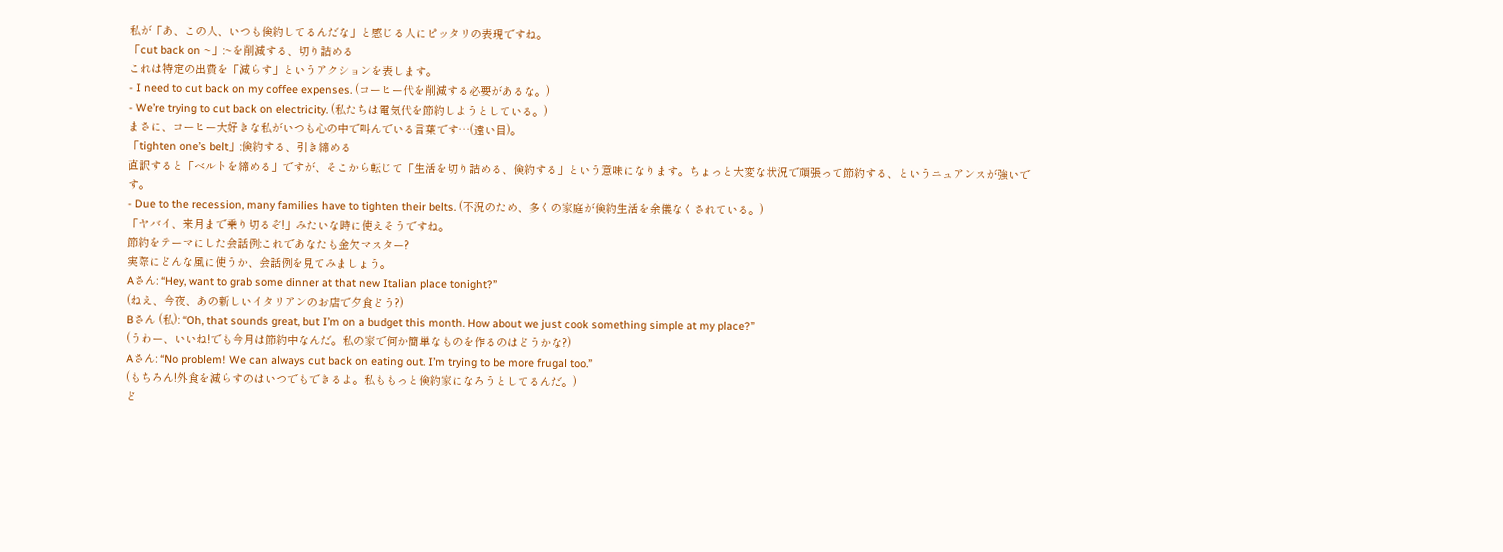私が「あ、この人、いつも倹約してるんだな」と感じる人にピッタリの表現ですね。
「cut back on ~」:~を削減する、切り詰める
これは特定の出費を「減らす」というアクションを表します。
- I need to cut back on my coffee expenses. (コーヒー代を削減する必要があるな。)
- We’re trying to cut back on electricity. (私たちは電気代を節約しようとしている。)
まさに、コーヒー大好きな私がいつも心の中で叫んでいる言葉です…(遠い目)。
「tighten one’s belt」:倹約する、引き締める
直訳すると「ベルトを締める」ですが、そこから転じて「生活を切り詰める、倹約する」という意味になります。ちょっと大変な状況で頑張って節約する、というニュアンスが強いです。
- Due to the recession, many families have to tighten their belts. (不況のため、多くの家庭が倹約生活を余儀なくされている。)
「ヤバイ、来月まで乗り切るぞ!」みたいな時に使えそうですね。
節約をテーマにした会話例:これであなたも金欠マスター?
実際にどんな風に使うか、会話例を見てみましょう。
Aさん: “Hey, want to grab some dinner at that new Italian place tonight?”
(ねえ、今夜、あの新しいイタリアンのお店で夕食どう?)
Bさん (私): “Oh, that sounds great, but I’m on a budget this month. How about we just cook something simple at my place?”
(うわー、いいね!でも今月は節約中なんだ。私の家で何か簡単なものを作るのはどうかな?)
Aさん: “No problem! We can always cut back on eating out. I’m trying to be more frugal too.”
(もちろん!外食を減らすのはいつでもできるよ。私ももっと倹約家になろうとしてるんだ。)
ど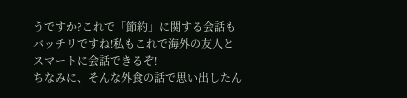うですか?これで「節約」に関する会話もバッチリですね!私もこれで海外の友人とスマートに会話できるぞ!
ちなみに、そんな外食の話で思い出したん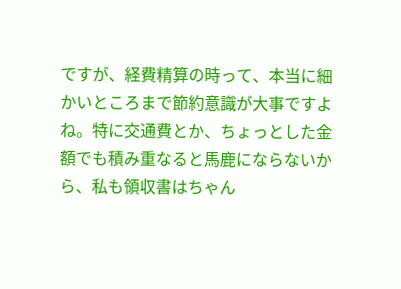ですが、経費精算の時って、本当に細かいところまで節約意識が大事ですよね。特に交通費とか、ちょっとした金額でも積み重なると馬鹿にならないから、私も領収書はちゃん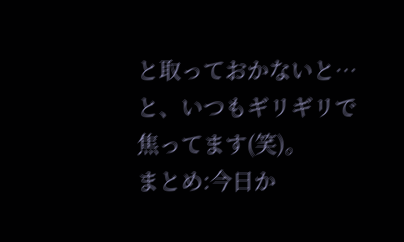と取っておかないと…と、いつもギリギリで焦ってます(笑)。
まとめ:今日か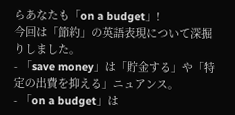らあなたも「on a budget」!
今回は「節約」の英語表現について深掘りしました。
- 「save money」は「貯金する」や「特定の出費を抑える」ニュアンス。
- 「on a budget」は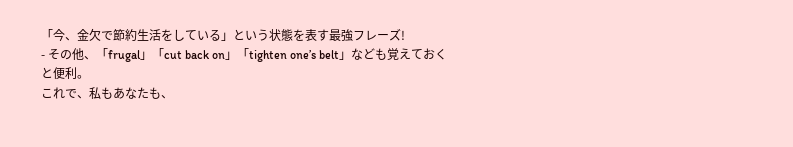「今、金欠で節約生活をしている」という状態を表す最強フレーズ!
- その他、「frugal」「cut back on」「tighten one’s belt」なども覚えておくと便利。
これで、私もあなたも、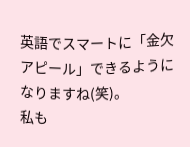英語でスマートに「金欠アピール」できるようになりますね(笑)。
私も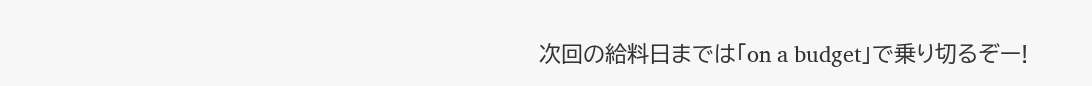次回の給料日までは「on a budget」で乗り切るぞー!